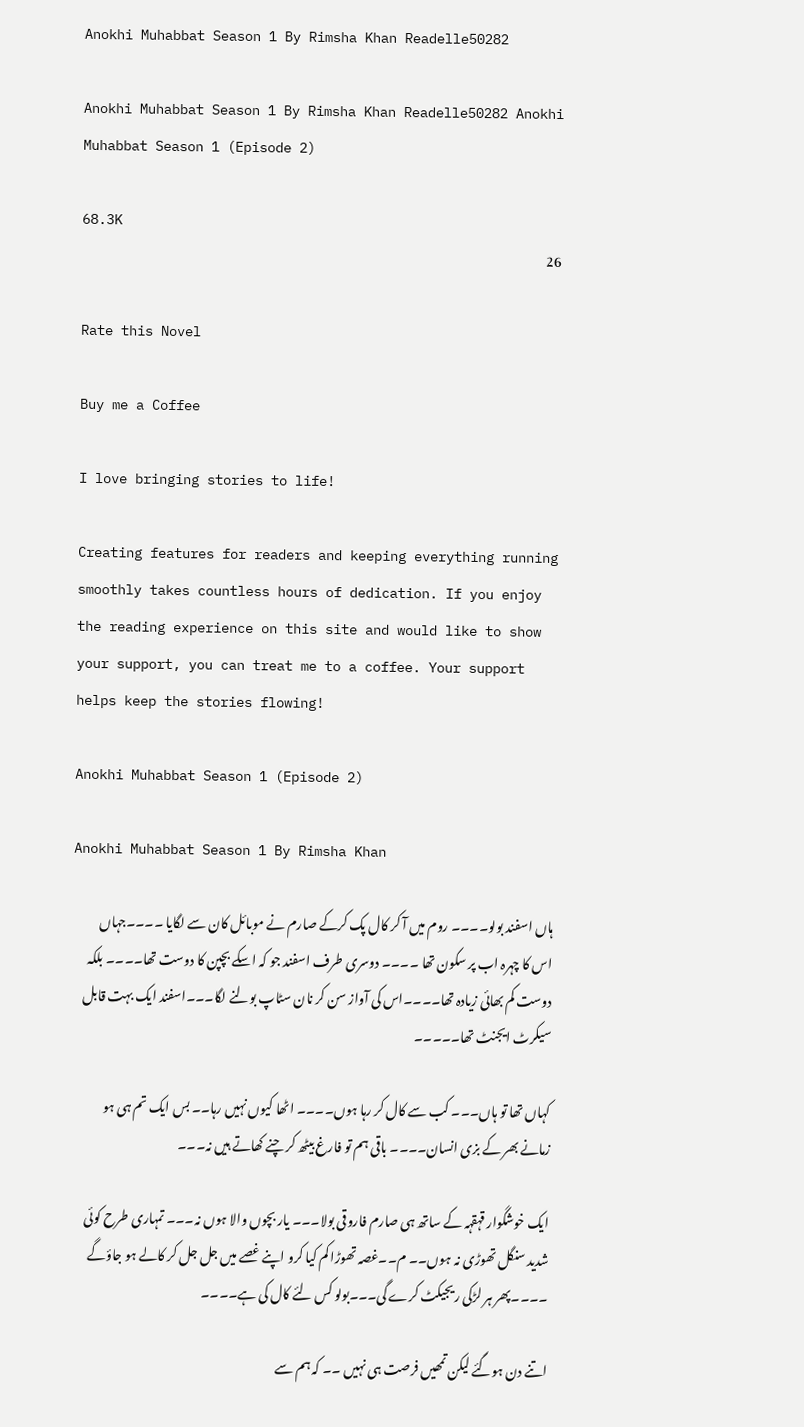Anokhi Muhabbat Season 1 By Rimsha Khan Readelle50282

Anokhi Muhabbat Season 1 By Rimsha Khan Readelle50282 Anokhi Muhabbat Season 1 (Episode 2)

68.3K
26

Rate this Novel

Buy me a Coffee

I love bringing stories to life!

Creating features for readers and keeping everything running smoothly takes countless hours of dedication. If you enjoy the reading experience on this site and would like to show your support, you can treat me to a coffee. Your support helps keep the stories flowing!

Anokhi Muhabbat Season 1 (Episode 2)

Anokhi Muhabbat Season 1 By Rimsha Khan

ہاں اسفند بولو۔۔۔۔ روم میں آ کر کال پک کرکے صارم نے موبائل کان سے لگایا ۔۔۔۔جہاں اس کا چہرہ اب پر سکون تھا ۔۔۔۔ دوسری طرف اسفند جو کہ اسکے بچپن کا دوست تھا۔۔۔۔ بلکہ دوست کم بھائی زیادہ تھا۔۔۔۔اس کی آواز سن کر نان سٹاپ بولنے لگا۔۔۔اسفند ایک بہت قابل سیکرٹ ایجنٹ تھا۔۔۔۔۔

کہاں تھا تو ہاں۔۔۔ کب سے کال کر رہا ہوں۔۔۔۔ اٹھا کیوں نہیں رہا۔۔ بس ایک تم ہی ہو زمانے بھر کے بزی انسان۔۔۔۔ باقی ہم تو فارغ بیٹھ کر چنے کھاتے ہیں نہ۔۔۔

ایک خوشگوار قہقہہ کے ساتھ ہی صارم فاروقی بولا۔۔۔ یار بچوں والا ہوں نہ۔۔۔ تمہاری طرح کوئی شدید سنگل تھوڑی نہ ہوں۔۔ م۔۔غصہ تھوڑا کم کیا کرو اپنے غصے میں جل جل کر کالے ہو جاؤگے ۔۔۔۔پھر ہر لڑکی ریجیکٹ کرے گی۔۔۔بولو کس لئے کال کی ہے۔۔۔۔

اتنے دن ہوگئے لیکن تمھیں فرصت ہی نہیں ۔۔ کہ ہم سے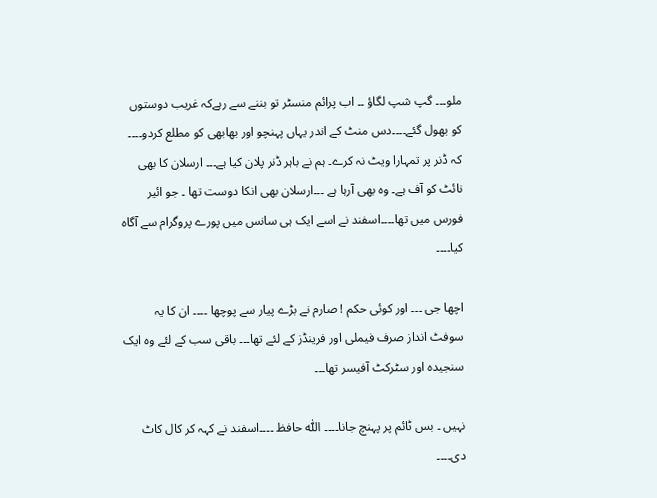ملو۔۔۔ گپ شپ لگاؤ ۔۔ اب پرائم منسٹر تو بننے سے رہےکہ غریب دوستوں کو بھول گئے۔۔۔۔دس منٹ کے اندر یہاں پہنچو اور بھابھی کو مطلع کردو۔۔۔۔ کہ ڈنر پر تمہارا ویٹ نہ کرے۔ ہم نے باہر ڈنر پلان کیا ہے۔۔۔ ارسلان کا بھی نائٹ کو آف ہے۔ وہ بھی آرہا ہے ۔۔۔ارسلان بھی انکا دوست تھا ۔ جو ائیر فورس میں تھا۔۔۔۔اسفند نے اسے ایک ہی سانس میں پورے پروگرام سے آگاہ کیا۔۔۔۔

اچھا جی ۔۔۔ اور کوئی حکم ! صارم نے بڑے پیار سے پوچھا ۔۔۔۔ ان کا یہ سوفٹ انداز صرف فیملی اور فرینڈز کے لئے تھا۔۔۔ باقی سب کے لئے وہ ایک سنجیدہ اور سٹرکٹ آفیسر تھا۔۔۔

نہیں ۔ بس ٹائم پر پہنچ جانا۔۔۔۔ اللّٰہ حافظ ۔۔۔۔اسفند نے کہہ کر کال کاٹ دی۔۔۔۔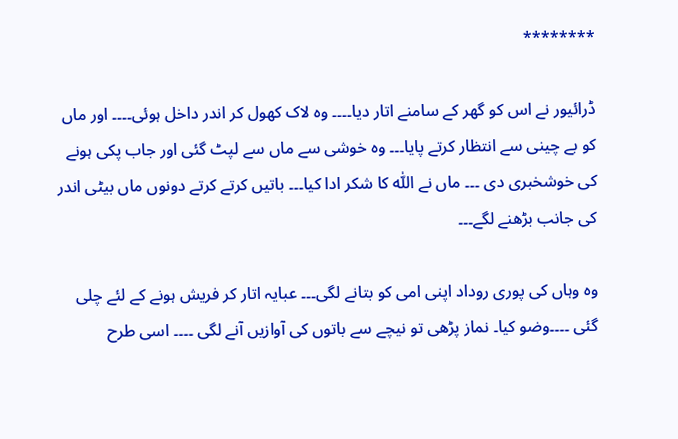********

ڈرائیور نے اس کو گھر کے سامنے اتار دیا۔۔۔۔ وہ لاک کھول کر اندر داخل ہوئی۔۔۔۔ اور ماں کو بے چینی سے انتظار کرتے پایا۔۔۔ وہ خوشی سے ماں سے لپٹ گئی اور جاب پکی ہونے کی خوشخبری دی ۔۔۔ ماں نے اللّٰہ کا شکر ادا کیا۔۔۔ باتیں کرتے کرتے دونوں ماں بیٹی اندر کی جانب بڑھنے لگے۔۔۔

وہ وہاں کی پوری روداد اپنی امی کو بتانے لگی۔۔۔ عبایہ اتار کر فریش ہونے کے لئے چلی گئی ۔۔۔۔وضو کیا۔ نماز پڑھی تو نیچے سے باتوں کی آوازیں آنے لگی ۔۔۔۔ اسی طرح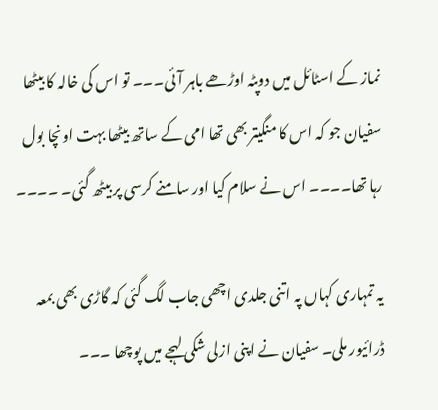نماز کے اسٹائل میں دوپٹہ اوڑھے باہر آئی۔۔۔ تو اس کی خالہ کا بیٹھا سفیان جو کہ اس کا منگیتر بھی تھا امی کے ساتھ بیٹھا بہت اونچا بول رہا تھا۔۔۔۔ اس نے سلام کیا اور سامنے کرسی پر بیٹھ گئی۔ ۔۔۔۔

یہ تمہاری کہاں پہ اتنی جلدی اچھی جاب لگ گئی کہ گاڑی بھی بمعہ ڈرائیور ملی۔ سفیان نے اپنی ازلی شکی لہجے میں پوچھا ۔۔۔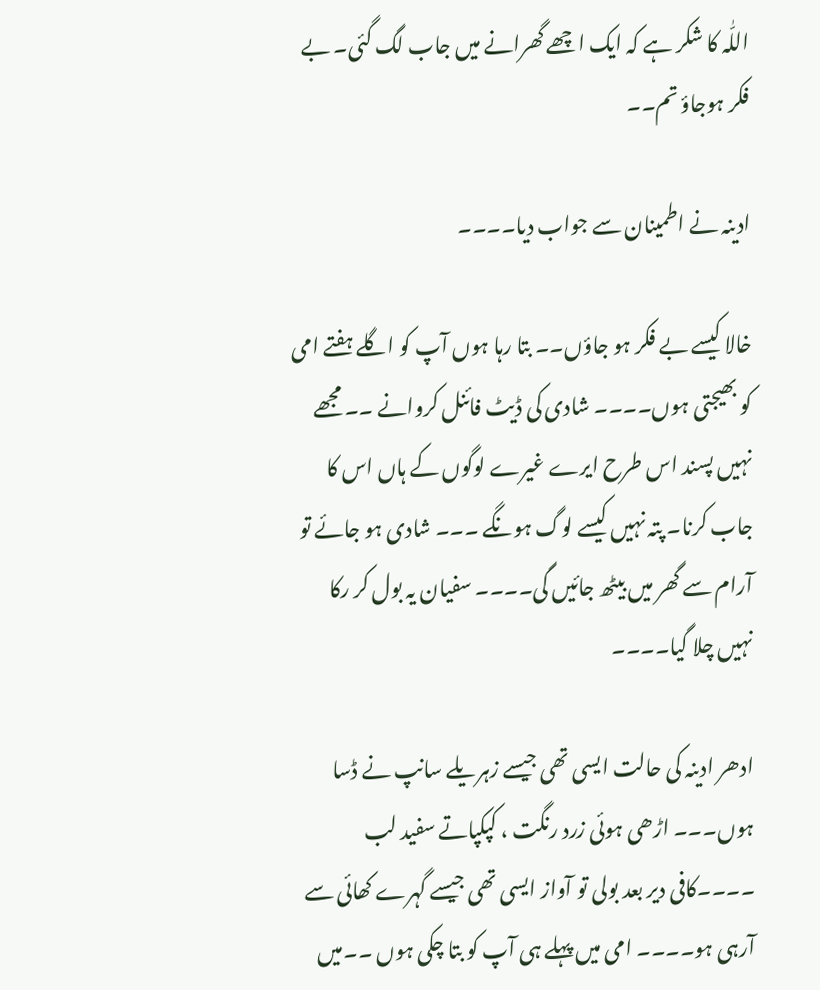اللّٰہ کا شکر ہے کہ ایک اچھے گھرانے میں جاب لگ گئی۔ بے فکر ہوجاؤ تم۔۔

ادینہ نے اطمینان سے جواب دیا۔۔۔۔

خالا کیسے بے فکر ہو جاؤں۔۔ بتا رہا ہوں آپ کو اگلے ہفتے امی کو بھیجتی ہوں۔۔۔۔ شادی کی ڈیٹ فائنل کروانے ۔۔ مجھے نہیں پسند اس طرح ایرے غیرے لوگوں کے ہاں اس کا جاب کرنا۔ پتہ نہیں کیسے لوگ ہونگے ۔۔۔ شادی ہو جائے تو آرام سے گھر میں بیٹھ جائیں گی۔۔۔۔ سفیان یہ بول کر رکا نہیں چلا گیا۔۔۔۔

ادھر ادینہ کی حالت ایسی تھی جیسے زہریلے سانپ نے ڈسا ہوں۔۔۔ اڑھی ہوئی زرد رنگت ، کپکپاتے سفید لب ۔۔۔۔کافی دیر بعد بولی تو آواز ایسی تھی جیسے گہرے کھائی سے آرہی ہو۔۔۔۔ امی میں پہلے ہی آپ کو بتا چکی ہوں ۔۔میں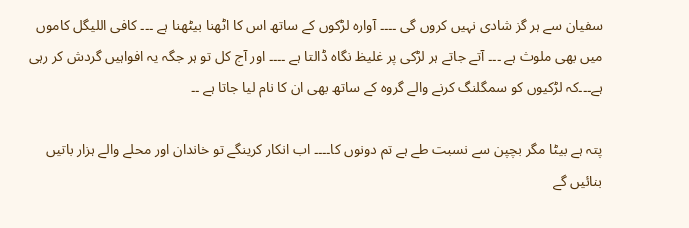سفیان سے ہر گز شادی نہیں کروں گی ۔۔۔۔ آوارہ لڑکوں کے ساتھ اس کا اٹھنا بیٹھنا ہے ۔۔۔ کافی اللیگل کاموں میں بھی ملوث ہے ۔۔۔ آتے جاتے ہر لڑکی پر غلیظ نگاہ ڈالتا ہے ۔۔۔۔ اور آج کل تو ہر جگہ یہ افواہیں گردش کر رہی ہے۔۔۔کہ لڑکیوں کو سمگلنگ کرنے والے گروہ کے ساتھ بھی ان کا نام لیا جاتا ہے ۔۔

پتہ ہے بیٹا مگر بچپن سے نسبت طے ہے تم دونوں کا۔۔۔۔ اب انکار کرینگے تو خاندان اور محلے والے ہزار باتیں بنائیں گے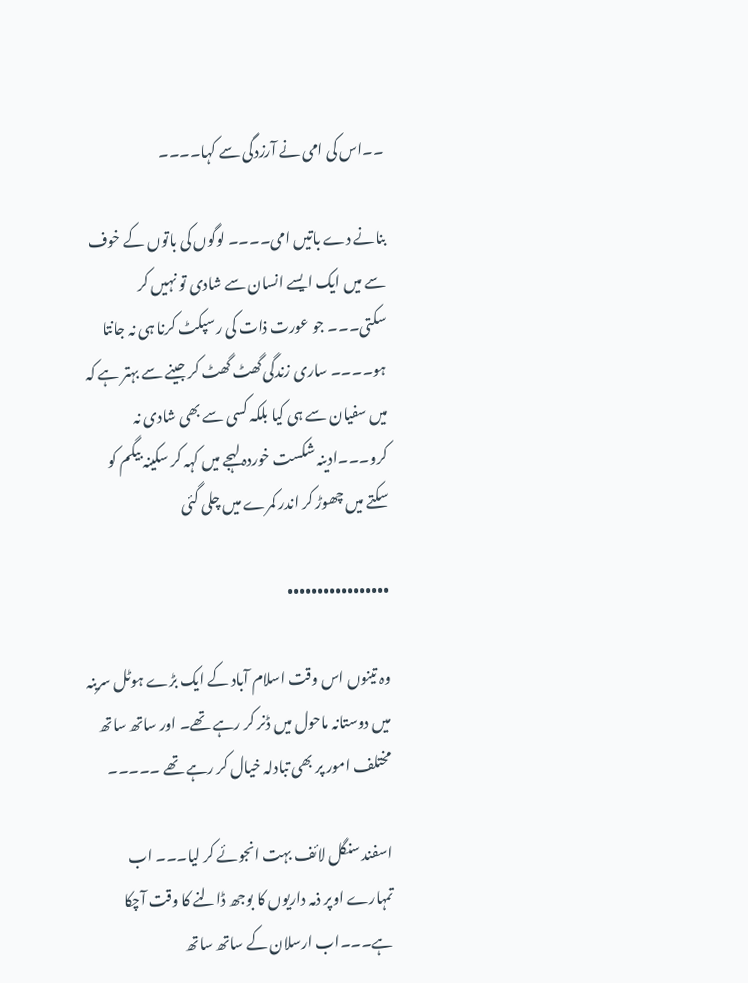۔۔اس کی امی نے آرزدگی سے کہا۔۔۔۔

بنانے دے باتیں امی۔۔۔۔ لوگوں کی باتوں کے خوف سے میں ایک ایسے انسان سے شادی تو نہیں کر سکتی۔۔۔ جو عورت ذات کی رسپکٹ کرنا ہی نہ جانتا ہو۔۔۔۔ ساری زندگی گھٹ گھٹ کر جینے سے بہتر ہے کہ میں سفیان سے ہی کیا بلکہ کسی سے بھی شادی نہ کرو۔۔۔ادینہ شکست خوردہ لہجے میں کہہ کر سکینہ بیگم کو سکتے میں چھوڑ کر اندر کمرے میں چلی گئی

•••••••••••••••••

وہ تینوں اس وقت اسلام آباد کے ایک بڑے ہوٹل سرینہ میں دوستانہ ماحول میں ڈنر کر رہے تھے۔ اور ساتھ ساتھ مختلف امور پر بھی تبادلہ خیال کر رہے تھے ۔۔۔۔۔

اسفند سنگل لائف بہت انجوئے کر لیا۔۔۔ اب تمہارے اوپر ذمہ داریوں کا بوجھ ڈالنے کا وقت آچکا ہے۔۔۔اب ارسلان کے ساتھ ساتھ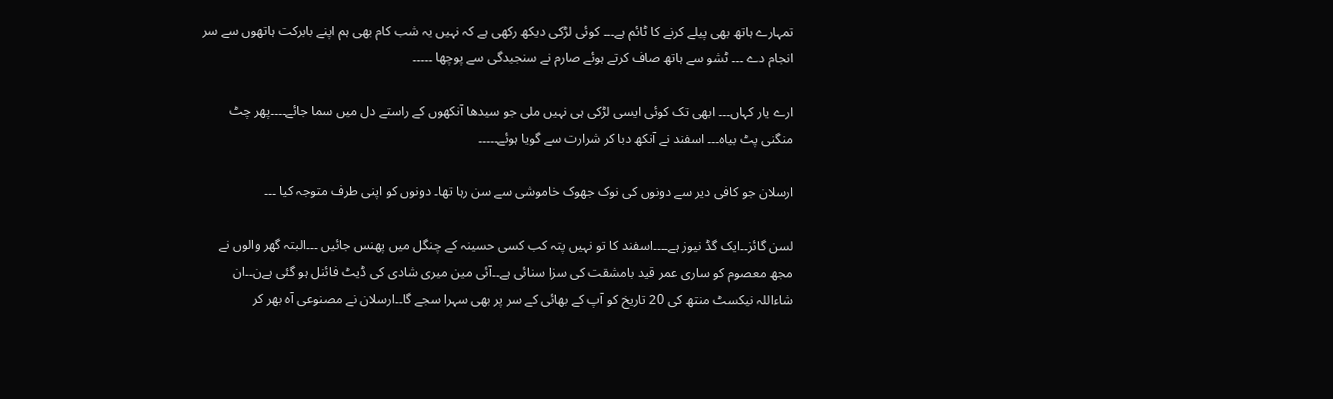تمہارے ہاتھ بھی پیلے کرنے کا ٹائم ہے۔۔۔ کوئی لڑکی دیکھ رکھی ہے کہ نہیں یہ شب کام بھی ہم اپنے بابرکت ہاتھوں سے سر انجام دے ۔۔۔ ٹشو سے ہاتھ صاف کرتے ہوئے صارم نے سنجیدگی سے پوچھا ۔۔۔۔۔

ارے یار کہاں۔۔۔ ابھی تک کوئی ایسی لڑکی ہی نہیں ملی جو سیدھا آنکھوں کے راستے دل میں سما جائے۔۔۔۔پھر چٹ منگنی پٹ بیاہ۔۔۔ اسفند نے آنکھ دبا کر شرارت سے گویا ہوئے۔۔۔۔۔

ارسلان جو کافی دیر سے دونوں کی نوک جھوک خاموشی سے سن رہا تھا۔ دونوں کو اپنی طرف متوجہ کیا ۔۔۔

لسن گائز۔۔ایک گڈ نیوز ہے۔۔۔۔اسفند کا تو نہیں پتہ کب کسی حسینہ کے چنگل میں پھنس جائیں ۔۔۔البتہ گھر والوں نے مجھ معصوم کو ساری عمر قید بامشقت کی سزا سنائی ہے۔۔آئی مین میری شادی کی ڈیٹ فائنل ہو گئی ہےن۔۔ان شاءاللہ نیکسٹ منتھ کی 20 تاریخ کو آپ کے بھائی کے سر پر بھی سہرا سجے گا۔۔ارسلان نے مصنوعی آہ بھر کر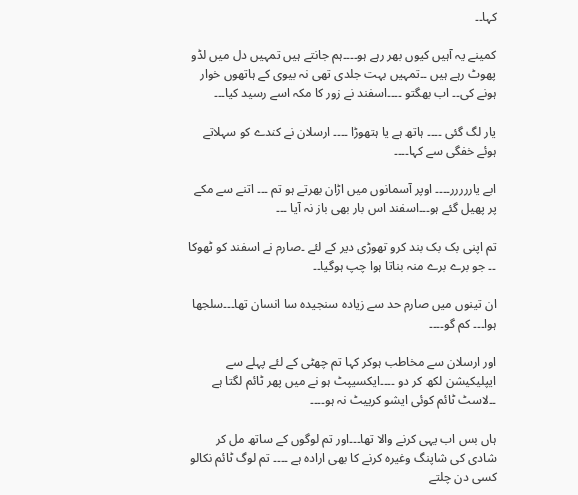کہا۔۔

کمینے یہ آہیں کیوں بھر رہے ہو۔۔۔۔ہم جانتے ہیں تمہیں دل میں لڈو پھوٹ رہے ہیں ۔۔تمہیں بہت جلدی تھی نہ بیوی کے ہاتھوں خوار ہونے کی۔۔ اب بھگتو ۔۔۔۔اسفند نے زور کا مکہ اسے رسید کیا۔۔۔

یار لگ گئی ۔۔۔۔ ہاتھ ہے یا ہتھوڑا ۔۔۔۔ ارسلان نے کندے کو سہلاتے ہوئے خفگی سے کہا۔۔۔۔

ابے یاررررر۔۔۔۔ اوپر آسمانوں میں اڑان بھرتے ہو تم ۔۔۔ اتنے سے مکے پر پھیل گئے ہو۔۔۔اسفند اس بار بھی باز نہ آیا ۔۔۔

تم اپنی بک بک بند کرو تھوڑی دیر کے لئے ۔صارم نے اسفند کو ٹھوکا ۔۔ جو برے برے منہ بناتا ہوا چپ ہوگیا۔۔

ان تینوں میں صارم حد سے زیادہ سنجیدہ سا انسان تھا۔۔۔سلجھا ہوا۔۔۔ کم گو۔۔۔۔

اور ارسلان سے مخاطب ہوکر کہا تم چھٹی کے لئے پہلے سے ایپلیکیشن لکھ کر دو ۔۔۔۔ایکسیپٹ ہو نے میں پھر ٹائم لگتا ہے ۔۔لاسٹ ٹائم کوئی ایشو کرییٹ نہ ہو۔۔۔۔

ہاں بس اب یہی کرنے والا تھا۔۔۔اور تم لوگوں کے ساتھ مل کر شادی کی شاپنگ وغیرہ کرنے کا بھی ارادہ ہے ۔۔۔۔ تم لوگ ٹائم نکالو کسی دن چلتے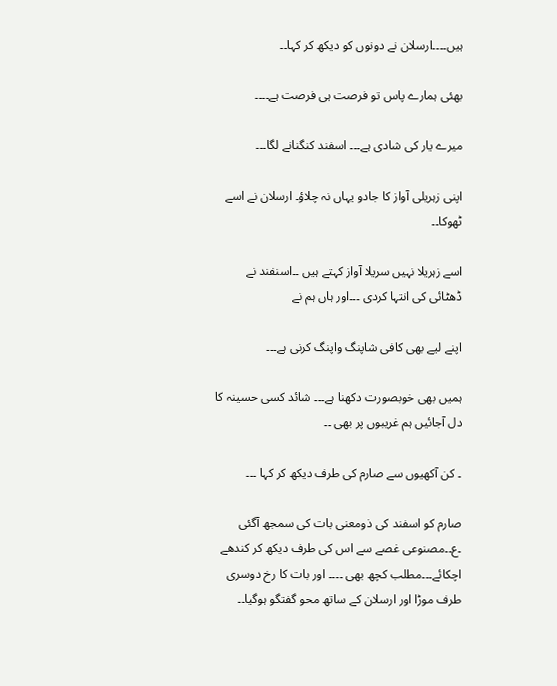ہیں۔۔۔۔ارسلان نے دونوں کو دیکھ کر کہا۔۔

بھئی ہمارے پاس تو فرصت ہی فرصت ہے۔۔۔۔

میرے یار کی شادی ہے۔۔۔ اسفند کنگنانے لگا۔۔۔

اپنی زہریلی آواز کا جادو یہاں نہ چلاؤ۔ ارسلان نے اسے ٹھوکا۔۔

اسے زہریلا نہیں سریلا آواز کہتے ہیں ۔۔اسنفند نے ڈھٹائی کی انتہا کردی ۔۔۔اور ہاں ہم نے

اپنے لیے بھی کافی شاپنگ واپنگ کرنی ہے۔۔۔

ہمیں بھی خوبصورت دکھنا ہے۔۔۔ شائد کسی حسینہ کا دل آجائیں ہم غریبوں پر بھی ۔۔

۔ کن آکھیوں سے صارم کی طرف دیکھ کر کہا ۔۔۔

صارم کو اسفند کی ذومعنی بات کی سمجھ آگئی ۔ع۔۔مصنوعی غصے سے اس کی طرف دیکھ کر کندھے اچکائے۔۔۔مطلب کچھ بھی ۔۔۔۔ اور بات کا رخ دوسری طرف موڑا اور ارسلان کے ساتھ محو گفتگو ہوگیا۔۔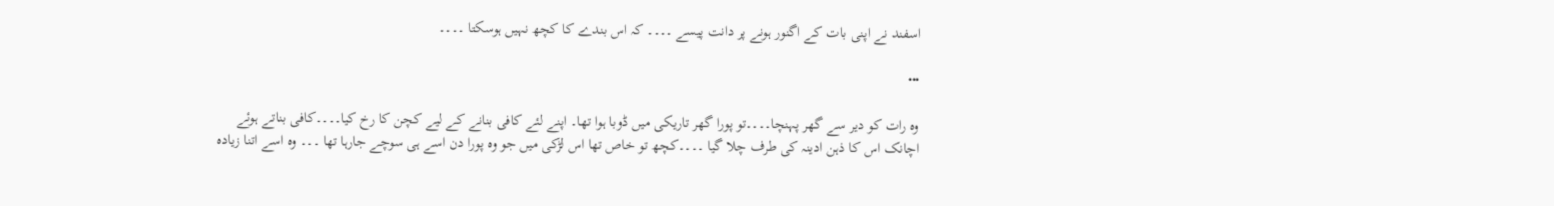اسفند نے اپنی بات کے اگنور ہونے پر دانت پیسے ۔۔۔۔ کہ اس بندے کا کچھ نہیں ہوسکتا ۔۔۔۔

•••

وہ رات کو دیر سے گھر پہنچا۔۔۔۔تو پورا گھر تاریکی میں ڈوبا ہوا تھا۔ اپنے لئے کافی بنانے کے لیے کچن کا رخ کیا۔۔۔۔کافی بناتے ہوئے اچانک اس کا ذہن ادینہ کی طرف چلا گیا ۔۔۔۔کچھ تو خاص تھا اس لڑکی میں جو وہ پورا دن اسے ہی سوچے جارہا تھا ۔۔۔ وہ اسے اتنا زیادہ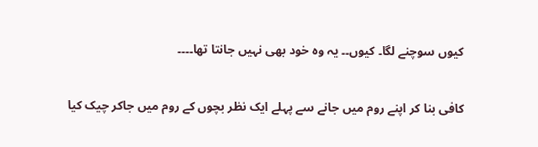کیوں سوچنے لگا۔ کیوں۔۔ یہ وہ خود بھی نہیں جانتا تھا۔۔۔۔

کافی بنا کر اپنے روم میں جانے سے پہلے ایک نظر بچوں کے روم میں جاکر چیک کیا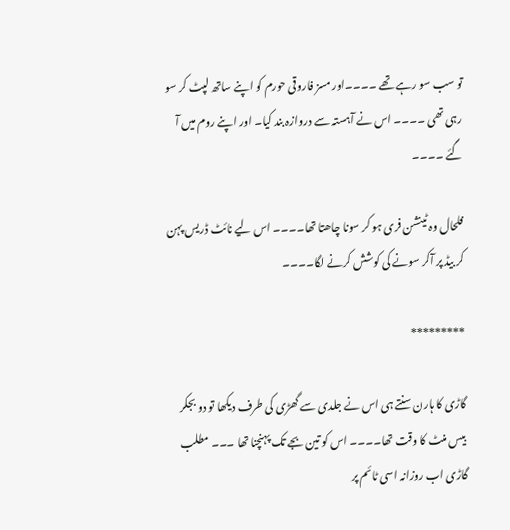تو سب سو رہے تھے ۔۔۔۔اور مسز فاروقی حورم کو اپنے ساتھ لپٹ کر سو رہی تھی ۔۔۔۔ اس نے آہستہ سے دروازہ بند کیا۔ اور اپنے روم میں آ گئے ۔۔۔۔

فلحال وہ ٹینشن فری ہو کر سونا چاھتا تھا۔۔۔۔ اس لیے نائٹ ڈریس پہن کر بیڈ پر آکر سونے کی کوشش کرنے لگا۔۔۔۔

*********

گاڑی کا ہارن سنتے ہی اس نے جلدی سے گھڑی کی طرف دیکھا تو دو بجکر بیس منٹ کا وقت تھا۔۔۔۔ اس کو تین بجے تک پہنچنا تھا ۔۔۔ مطلب گاڑی اب روزانہ اسی ٹائم پر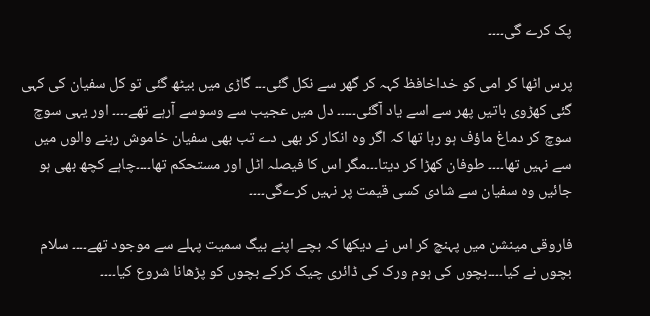پک کرے گی۔۔۔۔

پرس اٹھا کر امی کو خداخافظ کہہ کر گھر سے نکل گئی۔۔۔ گاڑی میں بیٹھ گئی تو کل سفیان کی کہی گئی کھڑوی باتیں پھر سے اسے یاد آگئی۔۔۔۔۔ دل میں عجیب سے وسوسے آرہے تھے۔۔۔۔ اور یہی سوچ سوچ کر دماغ ماؤف ہو رہا تھا کہ اگر وہ انکار کر بھی دے تب بھی سفیان خاموش رہنے والوں میں سے نہیں تھا۔۔۔۔ طوفان کھڑا کر دیتا۔۔۔مگر اس کا فیصلہ اٹل اور مستحکم تھا۔۔۔۔چاہے کچھ بھی ہو جائیں وہ سفیان سے شادی کسی قیمت پر نہیں کرےگی۔۔۔۔

فاروقی مینشن میں پہنچ کر اس نے دیکھا کہ بچے اپنے بیگ سمیت پہلے سے موجود تھے۔۔۔۔ سلام بچوں نے کیا۔۔۔۔بچوں کی ہوم ورک کی ڈائری چیک کرکے بچوں کو پڑھانا شروع کیا۔۔۔۔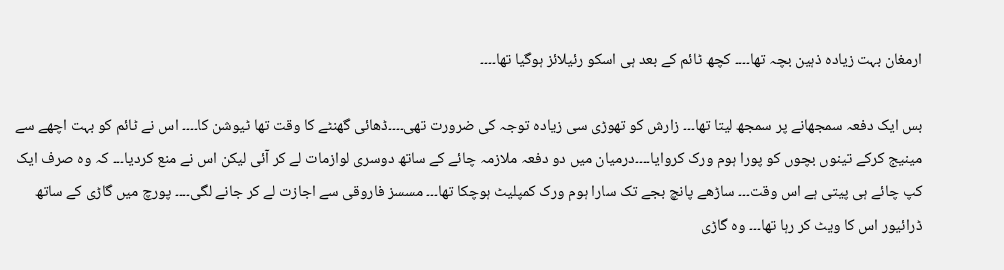ارمغان بہت زیادہ ذہین بچہ تھا۔۔۔۔ کچھ ٹائم کے بعد ہی اسکو رئیلائز ہوگیا تھا۔۔۔۔

بس ایک دفعہ سمجھانے پر سمجھ لیتا تھا۔۔۔ زارش کو تھوڑی سی زیادہ توجہ کی ضرورت تھی۔۔۔۔ڈھائی گھنٹے کا وقت تھا ٹیوشن کا۔۔۔۔ اس نے ٹائم کو بہت اچھے سے مینیج کرکے تینوں بچوں کو پورا ہوم ورک کروایا۔۔۔۔درمیان میں دو دفعہ ملازمہ چائے کے ساتھ دوسری لوازمات لے کر آئی لیکن اس نے منع کردیا۔۔۔ کہ وہ صرف ایک کپ چائے ہی پیتی ہے اس وقت۔۔۔ ساڑھے پانچ بجے تک سارا ہوم ورک کمپلیٹ ہوچکا تھا۔۔۔ مسسز فاروقی سے اجازت لے کر جانے لگی۔۔۔۔ پورچ میں گاڑی کے ساتھ ڈرائیور اس کا ویٹ کر رہا تھا۔۔۔ وہ گاڑی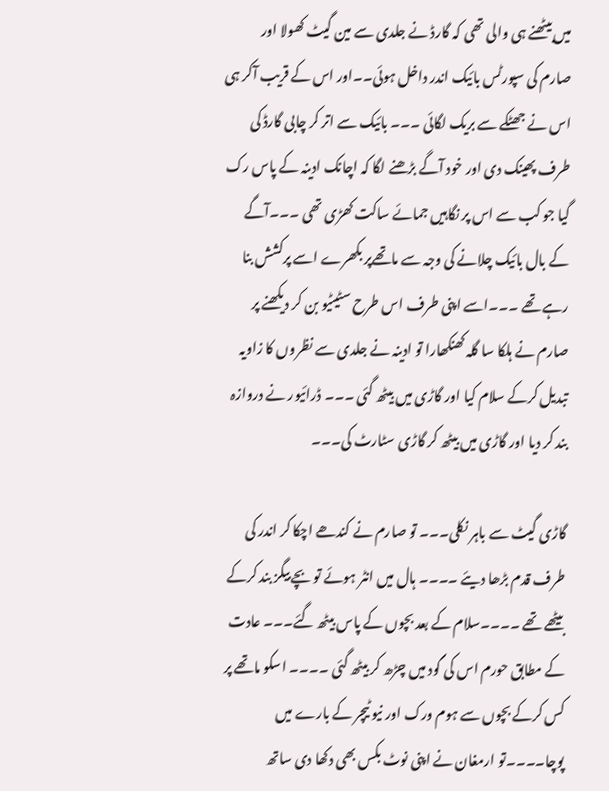میں بیٹھنے ہی والی تھی کہ گارڈ نے جلدی سے مین گیٹ کھولا اور صارم کی سپورٹس بائیک اندر داخل ہوئی۔۔اور اس کے قریب آکر ہی اس نے جھٹکے سے بریک لگائی ۔۔۔ بائیک سے اتر کر چابی گارڈ کی طرف پھینک دی اور خود آگے بڑھنے لگا کہ اچانک ادینہ کے پاس رک گیا جو کب سے اس پر نگاہیں جمائے ساکت کھڑی تھی ۔۔۔آگے کے بال بائیک چلانے کی وجہ سے ماتھےپر بکھرے اسے پرکشش بنا رہے تھے ۔۔۔اسے اپنی طرف اس طرح سٹیٹیو بن کر دیکھنے پر صارم نے ہلکا سا گلہ کھنکھارا تو ادینہ نے جلدی سے نظروں کا زاویہ تبدیل کرکے سلام کیا اور گاڑی میں بیٹھ گئی ۔۔۔ ڈرائیور نے دروازہ بند کر دیا اور گاڑی میں بیٹھ کر گاڑی سٹارٹ کی۔۔۔

گاڑی گیٹ سے باہر نکلی۔۔۔ تو صارم نے کندھے اچکا کر اندر کی طرف قدم بڑھا دیئے ۔۔۔۔ ہال میں انٹر ہوئے تو بچے بیگز بند کرکے بیٹھے تھے ۔۔۔۔سلام کے بعد بچوں کے پاس بیٹھ گئے۔۔۔ عادت کے مطابق حورم اس کی گود میں چڑھ کر بیٹھ گئی ۔۔۔۔ اسکو ماتھے پر کس کرکے بچوں سے ہوم ورک اور نیو ٹیچر کے بارے میں پوچا۔۔۔۔تو ارمغان نے اپنی نوٹ بکس بھی دکھا دی ساتھ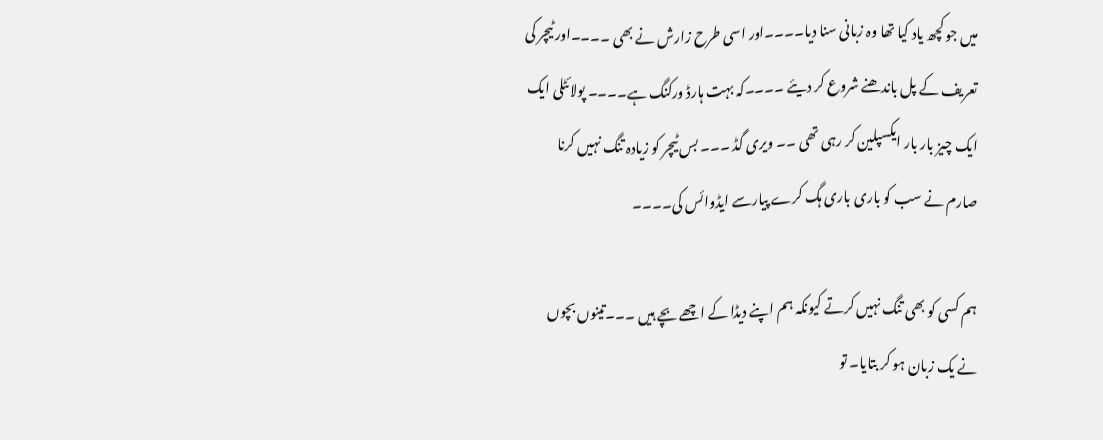میں جو کچھ یاد کیا تھا وہ زبانی سنا دیا۔۔۔۔اور اسی طرح زارش نے بھی ۔۔۔۔اور ٹیچر کی تعریف کے پل باندھنے شروع کر دیئے ۔۔۔۔کہ بہت ہارڈ ورکنگ ہے۔۔۔۔ پولائٹلی ایک ایک چیز بار بار ایکسپلین کر رہی تھی ۔۔ ویری گڈ ۔۔۔ بس ٹیچر کو زیادہ تنگ نہیں کرنا صارم نے سب کو باری باری ہگ کرے پیارسے ایڈوائس کی۔۔۔۔

ہم کسی کو بھی تنگ نہیں کرتے کیونکہ ہم اپنے دیڈا کے اچھے بچے ہیں ۔۔۔تینوں بچوں نے یک زبان ہو کر بتایا۔ تو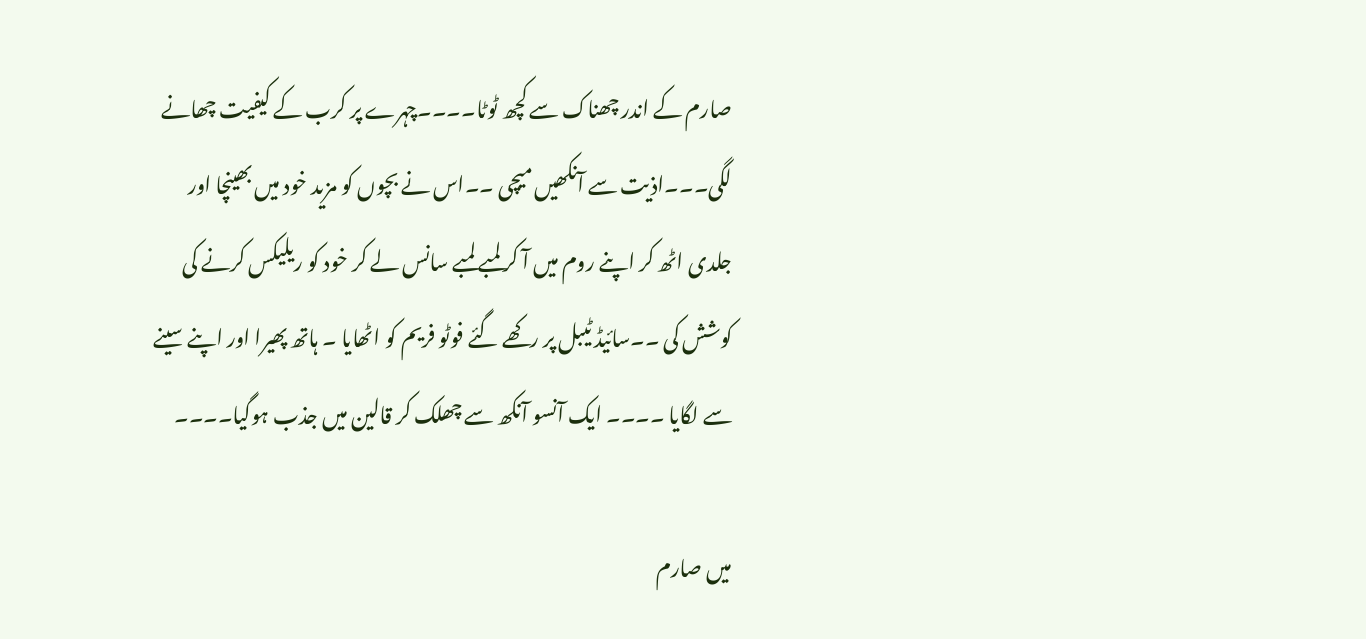صارم کے اندر چھناک سے کچھ ٹوٹا۔۔۔۔چہرے پر کرب کے کیفیت چھانے لگی۔۔۔اذیت سے آنکھیں میچی ۔۔اس نے بچوں کو مزید خود میں بھینچا اور جلدی اٹھ کر اپنے روم میں آ کر لمبے لمبے سانس لے کر خود کو ریلیکس کرنے کی کوشش کی ۔۔سائیڈ ٹیبل پر رکھے گئے فوٹو فریم کو اٹھایا ۔ ہاتھ پھیرا اور اپنے سینے سے لگایا ۔۔۔۔ ایک آنسو آنکھ سے چھلک کر قالین میں جذب ہوگیا۔۔۔۔

میں صارم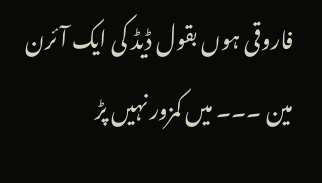فاروقی ہوں بقول ڈیڈ کی ایک آئرن مین ۔۔۔ میں کمزور نہیں پڑ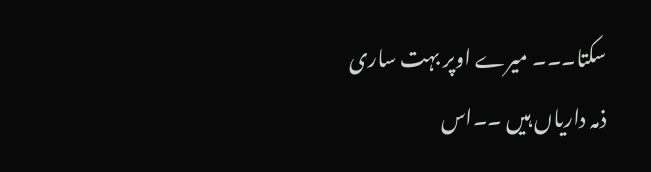سکتا۔۔۔ میرے اوپر بہت ساری ذمہ داریاں ہیں ۔۔اس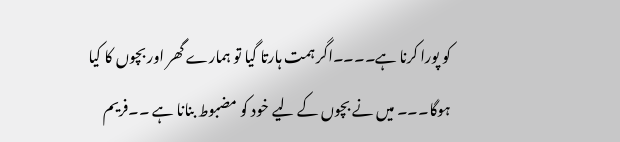کو پورا کرنا ہے۔۔۔۔اگر ہمت ہارتا گیا تو ہمارے گھر اور بچوں کا کیا ہوگا۔۔۔ میں نے بچوں کے لیے خود کو مضبوط بنانا ہے ۔۔فریم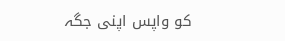کو واپس اپنی جگہ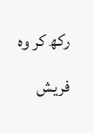رکھ کر وہ فریش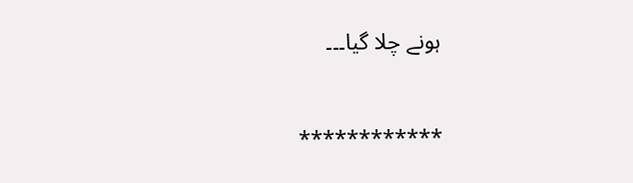ہونے چلا گیا۔۔۔

************